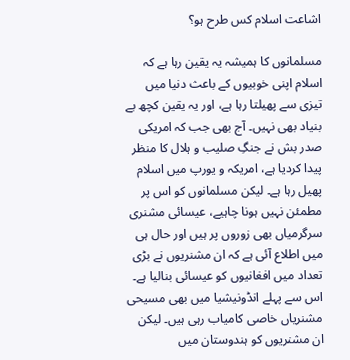اشاعت اسلام کس طرح ہو؟

مسلمانوں کا ہمیشہ یہ یقین رہا ہے کہ اسلام اپنی خوبیوں کے باعث دنیا میں تیزی سے پھیلتا رہا ہے، اور یہ یقین کچھ بے بنیاد بھی نہیں۔ آج بھی جب کہ امریکی صدر بش نے جنگِ صلیب و ہلال کا منظر پیدا کردیا ہے، امریکہ و یورپ میں اسلام پھیل رہا ہے۔ لیکن مسلمانوں کو اس پر مطمئن نہیں ہونا چاہیے، عیسائی مشنری سرگرمیاں بھی زوروں پر ہیں اور حال ہی میں اطلاع آئی ہے کہ ان مشنریوں نے بڑی تعداد میں افغانیوں کو عیسائی بنالیا ہے۔ اس سے پہلے انڈونیشیا میں بھی مسیحی مشنریاں خاصی کامیاب رہی ہیں۔ لیکن ان مشنریوں کو ہندوستان میں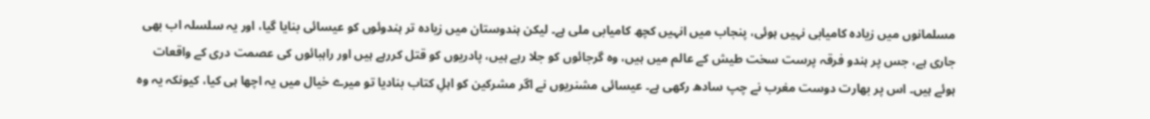مسلمانوں میں زیادہ کامیابی نہیں ہوئی، پنجاب میں انہیں کچھ کامیابی ملی ہے۔ لیکن ہندوستان میں زیادہ تر ہندوئوں کو عیسائی بنایا گیا، اور یہ سلسلہ اب بھی جاری ہے، جس پر ہندو فرقہ پرست سخت طیش کے عالم میں ہیں، وہ گرجائوں کو جلا رہے ہیں، پادریوں کو قتل کررہے ہیں اور راہبائوں کی عصمت دری کے واقعات ہوئے ہیں۔ اس پر بھارت دوست مغرب نے چپ سادھ رکھی ہے۔ عیسائی مشنریوں نے اگر مشرکین کو اہلِ کتاب بنادیا تو میرے خیال میں یہ اچھا ہی کیا، کیونکہ یہ وہ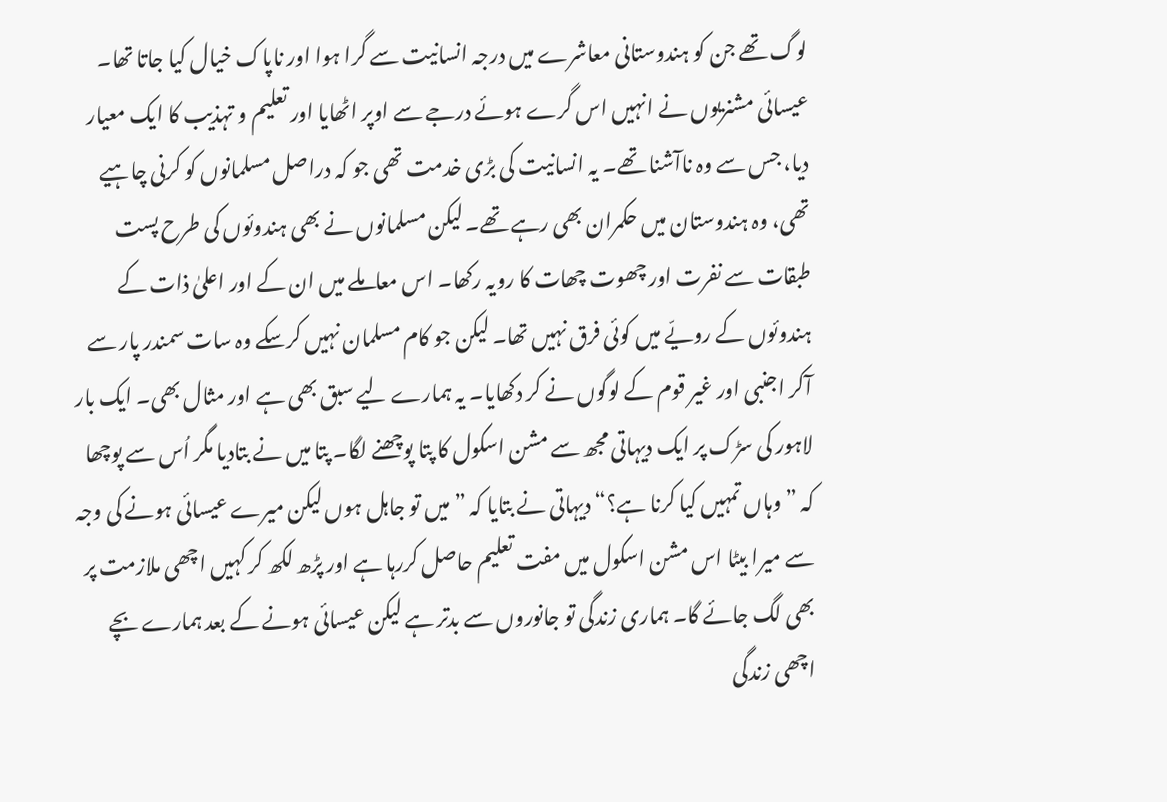لوگ تھے جن کو ہندوستانی معاشرے میں درجہ انسانیت سے گرا ہوا اور ناپاک خیال کیا جاتا تھا۔ عیسائی مشنریوں نے انہیں اس گرے ہوئے درجے سے اوپر اٹھایا اور تعلیم و تہذیب کا ایک معیار دیا، جس سے وہ ناآشنا تھے۔ یہ انسانیت کی بڑی خدمت تھی جو کہ دراصل مسلمانوں کو کرنی چاہیے تھی، وہ ہندوستان میں حکمران بھی رہے تھے۔ لیکن مسلمانوں نے بھی ہندوئوں کی طرح پست طبقات سے نفرت اور چھوت چھات کا رویہ رکھا۔ اس معاملے میں ان کے اور اعلیٰ ذات کے ہندوئوں کے رویّے میں کوئی فرق نہیں تھا۔ لیکن جو کام مسلمان نہیں کرسکے وہ سات سمندر پار سے آکر اجنبی اور غیر قوم کے لوگوں نے کر دکھایا۔ یہ ہمارے لیے سبق بھی ہے اور مثال بھی۔ ایک بار لاہور کی سڑک پر ایک دیہاتی مجھ سے مشن اسکول کا پتا پوچھنے لگا۔ پتا میں نے بتادیا مگر اُس سے پوچھا کہ ”وہاں تمہیں کیا کرنا ہے؟“ دیہاتی نے بتایا کہ ”میں تو جاہل ہوں لیکن میرے عیسائی ہونے کی وجہ سے میرا بیٹا اس مشن اسکول میں مفت تعلیم حاصل کررہا ہے اور پڑھ لکھ کر کہیں اچھی ملازمت پر بھی لگ جائے گا۔ ہماری زندگی تو جانوروں سے بدتر ہے لیکن عیسائی ہونے کے بعد ہمارے بچے اچھی زندگی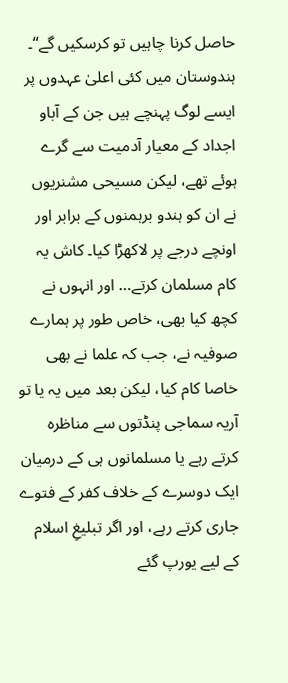حاصل کرنا چاہیں تو کرسکیں گے“۔ ہندوستان میں کئی اعلیٰ عہدوں پر ایسے لوگ پہنچے ہیں جن کے آباو اجداد کے معیار آدمیت سے گرے ہوئے تھے، لیکن مسیحی مشنریوں نے ان کو ہندو برہمنوں کے برابر اور اونچے درجے پر لاکھڑا کیا۔ کاش یہ کام مسلمان کرتے… اور انہوں نے کچھ کیا بھی، خاص طور پر ہمارے صوفیہ نے، جب کہ علما نے بھی خاصا کام کیا، لیکن بعد میں یہ یا تو آریہ سماجی پنڈتوں سے مناظرہ کرتے رہے یا مسلمانوں ہی کے درمیان ایک دوسرے کے خلاف کفر کے فتوے جاری کرتے رہے، اور اگر تبلیغِ اسلام کے لیے یورپ گئے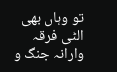تو وہاں بھی الٹی فرقہ وارانہ جنگ و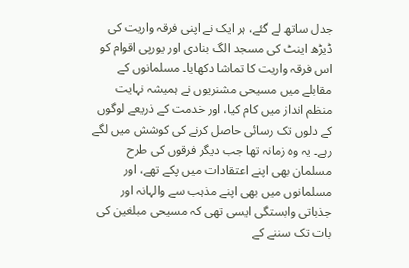جدل ساتھ لے گئے، ہر ایک نے اپنی فرقہ واریت کی ڈیڑھ اینٹ کی مسجد الگ بنادی اور یورپی اقوام کو اس فرقہ واریت کا تماشا دکھایا۔ مسلمانوں کے مقابلے میں مسیحی مشنریوں نے ہمیشہ نہایت منظم انداز میں کام کیا، اور خدمت کے ذریعے لوگوں کے دلوں تک رسائی حاصل کرنے کی کوشش میں لگے رہے۔ یہ وہ زمانہ تھا جب دیگر فرقوں کی طرح مسلمان بھی اپنے اعتقادات میں پکے تھے، اور مسلمانوں میں بھی اپنے مذہب سے والہانہ اور جذباتی وابستگی ایسی تھی کہ مسیحی مبلغین کی بات تک سننے کے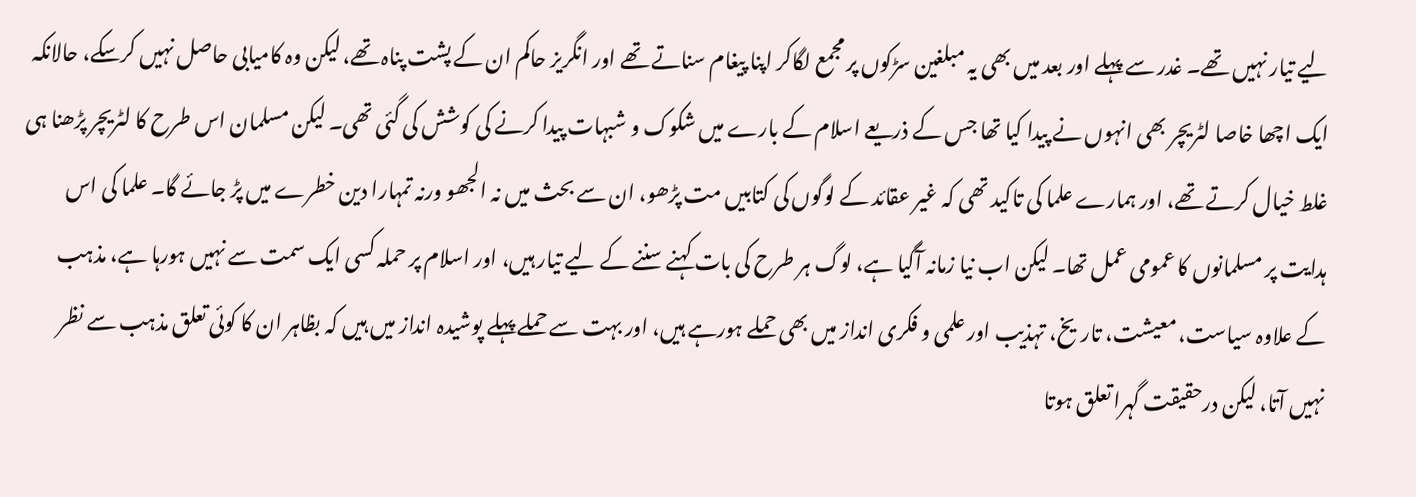لیے تیار نہیں تھے۔ غدر سے پہلے اور بعد میں بھی یہ مبلغین سڑکوں پر مجمع لگاکر اپنا پیغام سناتے تھے اور انگریز حاکم ان کے پشت پناہ تھے، لیکن وہ کامیابی حاصل نہیں کرسکے، حالانکہ ایک اچھا خاصا لٹریچر بھی انہوں نے پیدا کیا تھا جس کے ذریعے اسلام کے بارے میں شکوک و شبہات پیدا کرنے کی کوشش کی گئی تھی۔ لیکن مسلمان اس طرح کا لٹریچر پڑھنا ہی غلط خیال کرتے تھے، اور ہمارے علما کی تاکید تھی کہ غیر عقائد کے لوگوں کی کتابیں مت پڑھو، ان سے بحث میں نہ الجھو ورنہ تمہارا دین خطرے میں پڑ جائے گا۔ علما کی اس ہدایت پر مسلمانوں کا عمومی عمل تھا۔ لیکن اب نیا زمانہ آگیا ہے، لوگ ہر طرح کی بات کہنے سننے کے لیے تیار ہیں، اور اسلام پر حملہ کسی ایک سمت سے نہیں ہورہا ہے، مذہب کے علاوہ سیاست، معیشت، تاریخ، تہذیب اور علمی و فکری انداز میں بھی حملے ہورہے ہیں، اور بہت سے حملے پہلے پوشیدہ انداز میں ہیں کہ بظاہر ان کا کوئی تعلق مذہب سے نظر نہیں آتا، لیکن درحقیقت گہرا تعلق ہوتا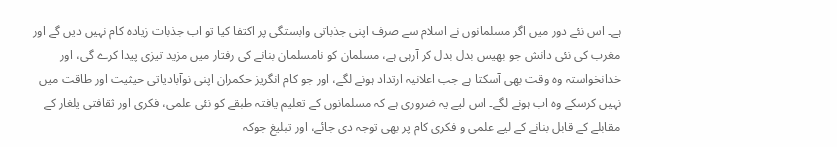ہے۔ اس نئے دور میں اگر مسلمانوں نے اسلام سے صرف اپنی جذباتی وابستگی پر اکتفا کیا تو اب جذبات زیادہ کام نہیں دیں گے اور مغرب کی نئی دانش جو بھیس بدل بدل کر آرہی ہے، مسلمان کو نامسلمان بنانے کی رفتار میں مزید تیزی پیدا کرے گی، اور خدانخواستہ وہ وقت بھی آسکتا ہے جب اعلانیہ ارتداد ہونے لگے، اور جو کام انگریز حکمران اپنی نوآبادیاتی حیثیت اور طاقت میں نہیں کرسکے وہ اب ہونے لگے۔ اس لیے یہ ضروری ہے کہ مسلمانوں کے تعلیم یافتہ طبقے کو نئی علمی، فکری اور ثقافتی یلغار کے مقابلے کے قابل بنانے کے لیے علمی و فکری کام پر بھی توجہ دی جائے، اور تبلیغ جوکہ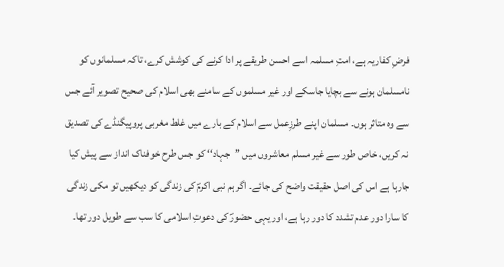فرضِ کفاریہ ہے، امتِ مسلمہ اسے احسن طریقے پر ادا کرنے کی کوشش کرے، تاکہ مسلمانوں کو نامسلمان ہونے سے بچایا جاسکے اور غیر مسلموں کے سامنے بھی اسلام کی صحیح تصویر آئے جس سے وہ متاثر ہوں۔ مسلمان اپنے طرزِعمل سے اسلام کے بارے میں غلط مغربی پروپیگنڈے کی تصدیق نہ کریں، خاص طور سے غیر مسلم معاشروں میں ’’جہاد‘‘ کو جس طرح خوفناک انداز سے پیش کیا جارہا ہے اس کی اصل حقیقت واضح کی جائے۔ اگر ہم نبی اکرمؐ کی زندگی کو دیکھیں تو مکی زندگی کا سارا دور عدم تشدد کا دور رہا ہے، اور یہی حضورؐ کی دعوتِ اسلامی کا سب سے طویل دور تھا۔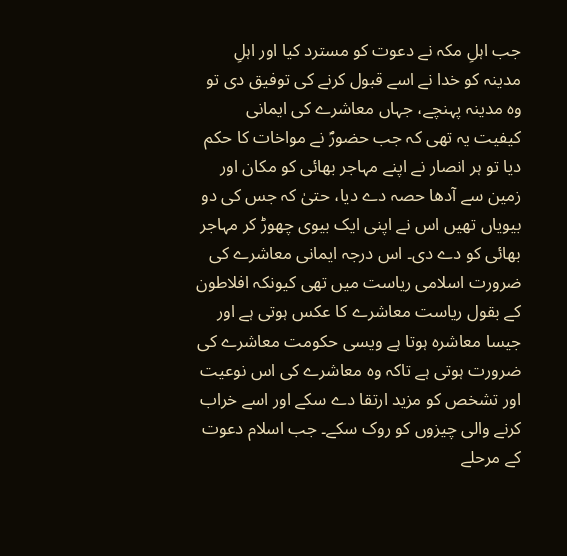جب اہلِ مکہ نے دعوت کو مسترد کیا اور اہلِ مدینہ کو خدا نے اسے قبول کرنے کی توفیق دی تو وہ مدینہ پہنچے، جہاں معاشرے کی ایمانی کیفیت یہ تھی کہ جب حضورؐ نے مواخات کا حکم دیا تو ہر انصار نے اپنے مہاجر بھائی کو مکان اور زمین سے آدھا حصہ دے دیا، حتیٰ کہ جس کی دو بیویاں تھیں اس نے اپنی ایک بیوی چھوڑ کر مہاجر بھائی کو دے دی۔ اس درجہ ایمانی معاشرے کی ضرورت اسلامی ریاست میں تھی کیونکہ افلاطون کے بقول ریاست معاشرے کا عکس ہوتی ہے اور جیسا معاشرہ ہوتا ہے ویسی حکومت معاشرے کی ضرورت ہوتی ہے تاکہ وہ معاشرے کی اس نوعیت اور تشخص کو مزید ارتقا دے سکے اور اسے خراب کرنے والی چیزوں کو روک سکے۔ جب اسلام دعوت کے مرحلے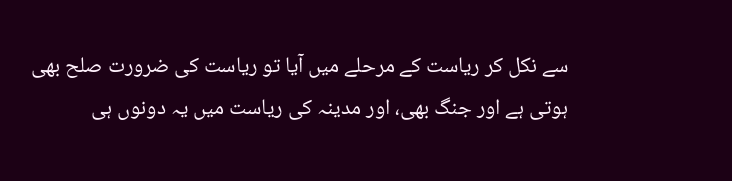سے نکل کر ریاست کے مرحلے میں آیا تو ریاست کی ضرورت صلح بھی ہوتی ہے اور جنگ بھی، اور مدینہ کی ریاست میں یہ دونوں ہی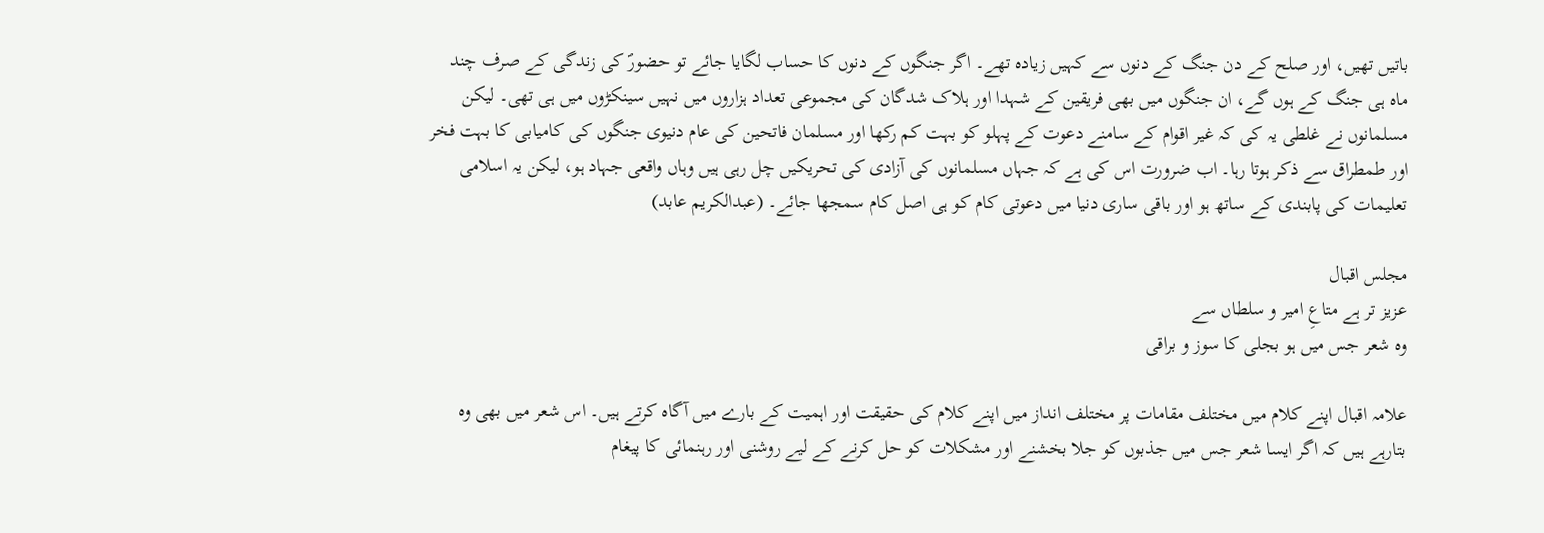باتیں تھیں، اور صلح کے دن جنگ کے دنوں سے کہیں زیادہ تھے۔ اگر جنگوں کے دنوں کا حساب لگایا جائے تو حضورؐ کی زندگی کے صرف چند ماہ ہی جنگ کے ہوں گے، ان جنگوں میں بھی فریقین کے شہدا اور ہلاک شدگان کی مجموعی تعداد ہزاروں میں نہیں سینکڑوں میں ہی تھی۔ لیکن مسلمانوں نے غلطی یہ کی کہ غیر اقوام کے سامنے دعوت کے پہلو کو بہت کم رکھا اور مسلمان فاتحین کی عام دنیوی جنگوں کی کامیابی کا بہت فخر اور طمطراق سے ذکر ہوتا رہا۔ اب ضرورت اس کی ہے کہ جہاں مسلمانوں کی آزادی کی تحریکیں چل رہی ہیں وہاں واقعی جہاد ہو، لیکن یہ اسلامی تعلیمات کی پابندی کے ساتھ ہو اور باقی ساری دنیا میں دعوتی کام کو ہی اصل کام سمجھا جائے۔ (عبدالکریم عابد)

مجلس اقبال
عزیز تر ہے متاعِ امیر و سلطاں سے
وہ شعر جس میں ہو بجلی کا سوز و براقی

علامہ اقبال اپنے کلام میں مختلف مقامات پر مختلف انداز میں اپنے کلام کی حقیقت اور اہمیت کے بارے میں آگاہ کرتے ہیں۔ اس شعر میں بھی وہ بتارہے ہیں کہ اگر ایسا شعر جس میں جذبوں کو جلا بخشنے اور مشکلات کو حل کرنے کے لیے روشنی اور رہنمائی کا پیغام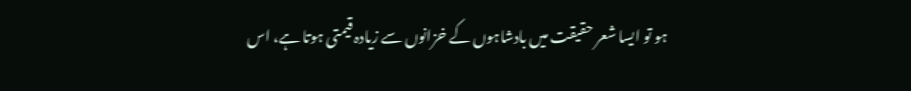ہو تو ایسا شعر حقیقت میں بادشاہوں کے خزانوں سے زیادہ قیمتی ہوتا ہے، اس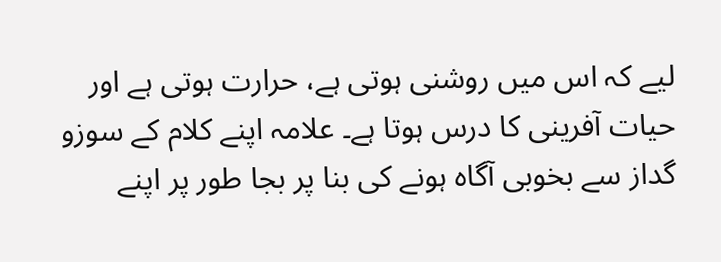لیے کہ اس میں روشنی ہوتی ہے، حرارت ہوتی ہے اور حیات آفرینی کا درس ہوتا ہے۔ علامہ اپنے کلام کے سوزو گداز سے بخوبی آگاہ ہونے کی بنا پر بجا طور پر اپنے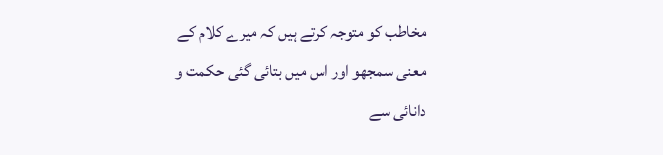مخاطب کو متوجہ کرتے ہیں کہ میرے کلام کے معنی سمجھو اور اس میں بتائی گئی حکمت و دانائی سے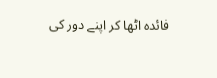فائدہ اٹھا کر اپنے دور کی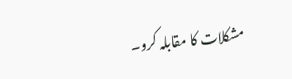مشکلات کا مقابلہ کرو۔